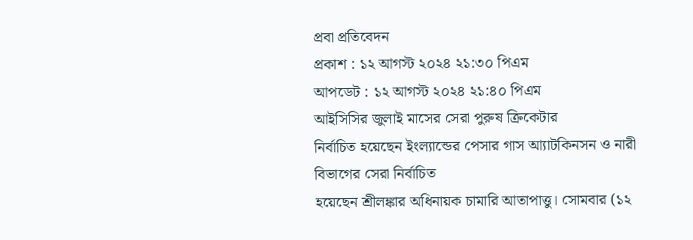প্রবা প্রতিবেদন
প্রকাশ : ১২ আগস্ট ২০২৪ ২১:৩০ পিএম
আপডেট : ১২ আগস্ট ২০২৪ ২১:৪০ পিএম
আইসিসির জুলাই মাসের সেরা পুরুষ ক্রিকেটার
নির্বাচিত হয়েছেন ইংল্যান্ডের পেসার গাস আ্যাটকিনসন ও নারী বিভাগের সেরা নির্বাচিত
হয়েছেন শ্রীলঙ্কার অধিনায়ক চামারি আতাপাত্তু। সোমবার (১২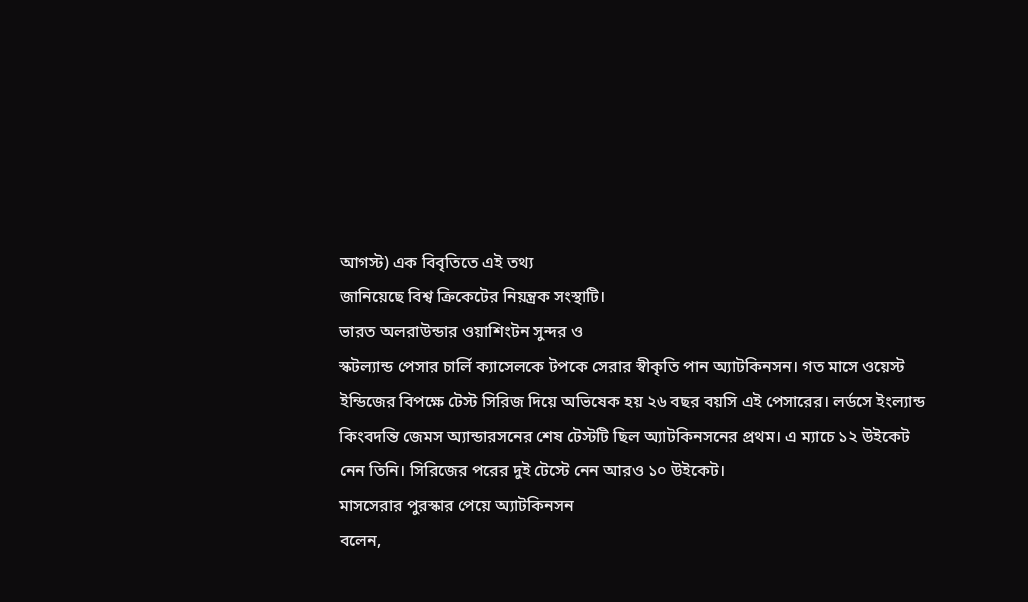আগস্ট) এক বিবৃতিতে এই তথ্য
জানিয়েছে বিশ্ব ক্রিকেটের নিয়ন্ত্রক সংস্থাটি।
ভারত অলরাউন্ডার ওয়াশিংটন সুন্দর ও
স্কটল্যান্ড পেসার চার্লি ক্যাসেলকে টপকে সেরার স্বীকৃতি পান অ্যাটকিনসন। গত মাসে ওয়েস্ট
ইন্ডিজের বিপক্ষে টেস্ট সিরিজ দিয়ে অভিষেক হয় ২৬ বছর বয়সি এই পেসারের। লর্ডসে ইংল্যান্ড
কিংবদন্তি জেমস অ্যান্ডারসনের শেষ টেস্টটি ছিল অ্যাটকিনসনের প্রথম। এ ম্যাচে ১২ উইকেট
নেন তিনি। সিরিজের পরের দুই টেস্টে নেন আরও ১০ উইকেট।
মাসসেরার পুরস্কার পেয়ে অ্যাটকিনসন
বলেন,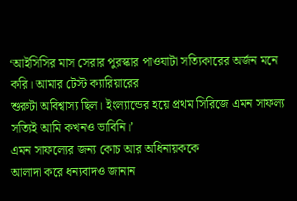‘আইসিসির মাস সেরার পুরস্কার পাওযাটা সত্যিকারের অর্জন মনে করি। আমার টেস্ট ক্যারিয়ারের
শুরুটা অবিশ্বাস্য ছিল। ইংল্যান্ডের হয়ে প্রথম সিরিজে এমন সাফল্য সত্যিই আমি কখনও ভাবিনি।’
এমন সাফল্যের জন্য কোচ আর অধিনায়ককে
আলাদা করে ধন্যবাদও জানান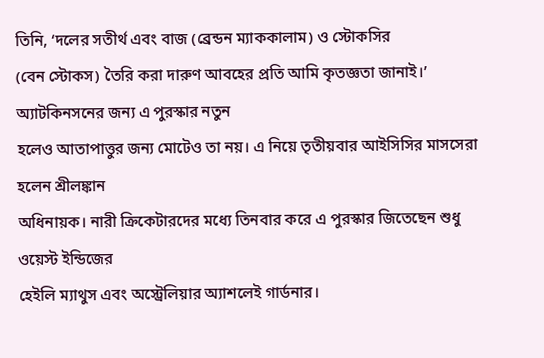তিনি, ‘দলের সতীর্থ এবং বাজ (ব্রেন্ডন ম্যাককালাম) ও স্টোকসির
(বেন স্টোকস) তৈরি করা দারুণ আবহের প্রতি আমি কৃতজ্ঞতা জানাই।’
অ্যাটকিনসনের জন্য এ পুরস্কার নতুন
হলেও আতাপাত্তুর জন্য মোটেও তা নয়। এ নিয়ে তৃতীয়বার আইসিসির মাসসেরা হলেন শ্রীলঙ্কান
অধিনায়ক। নারী ক্রিকেটারদের মধ্যে তিনবার করে এ পুরস্কার জিতেছেন শুধু ওয়েস্ট ইন্ডিজের
হেইলি ম্যাথুস এবং অস্ট্রেলিয়ার অ্যাশলেই গার্ডনার।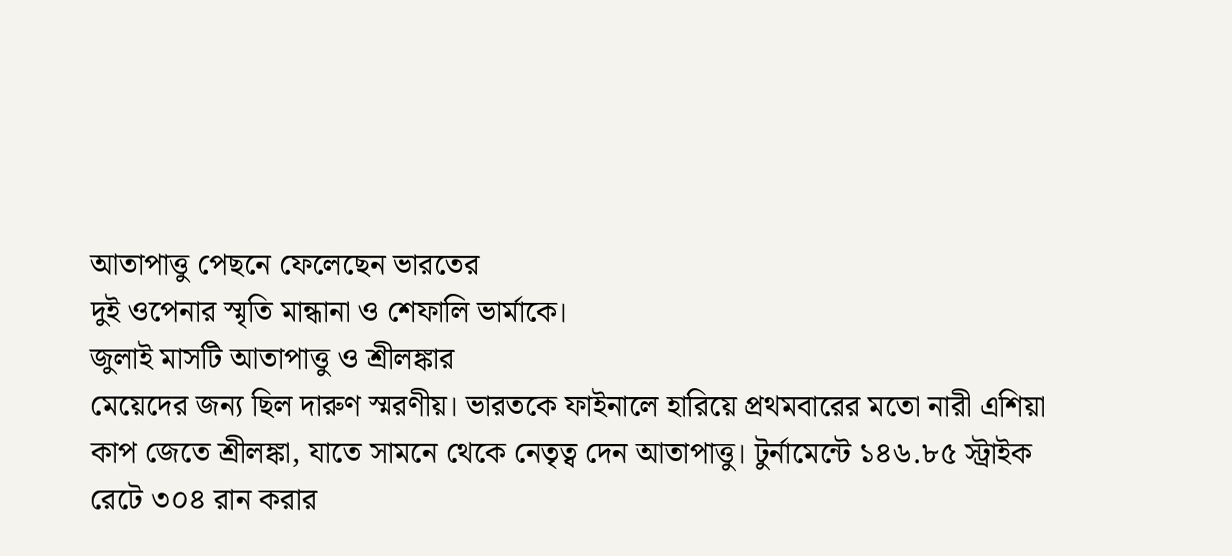আতাপাত্তু পেছনে ফেলেছেন ভারতের
দুই ওপেনার স্মৃতি মান্ধানা ও শেফালি ভার্মাকে।
জুলাই মাসটি আতাপাত্তু ও শ্রীলঙ্কার
মেয়েদের জন্য ছিল দারুণ স্মরণীয়। ভারতকে ফাইনালে হারিয়ে প্রথমবারের মতো নারী এশিয়া
কাপ জেতে শ্রীলঙ্কা, যাতে সামনে থেকে নেতৃত্ব দেন আতাপাত্তু। টুর্নামেন্টে ১৪৬.৮৫ স্ট্রাইক
রেটে ৩০৪ রান করার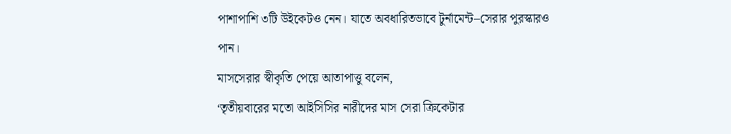পাশাপাশি ৩টি উইকেটও নেন। যাতে অবধারিতভাবে টুর্নামেন্ট–সেরার পুরস্কারও
পান।
মাসসেরার স্বীকৃতি পেয়ে আতাপাত্তু বলেন,
‘তৃতীয়বারের মতো আইসিসির নারীদের মাস সেরা ক্রিকেটার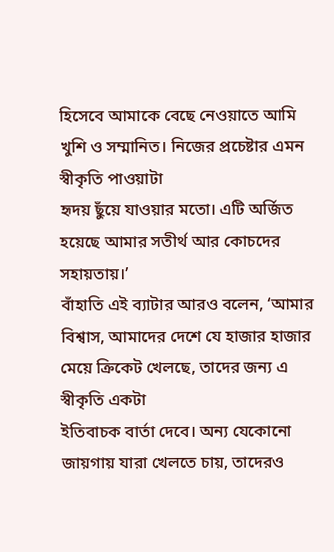হিসেবে আমাকে বেছে নেওয়াতে আমি খুশি ও সম্মানিত। নিজের প্রচেষ্টার এমন স্বীকৃতি পাওয়াটা
হৃদয় ছুঁয়ে যাওয়ার মতো। এটি অর্জিত হয়েছে আমার সতীর্থ আর কোচদের সহায়তায়।’
বাঁহাতি এই ব্যাটার আরও বলেন, ‘আমার
বিশ্বাস, আমাদের দেশে যে হাজার হাজার মেয়ে ক্রিকেট খেলছে, তাদের জন্য এ স্বীকৃতি একটা
ইতিবাচক বার্তা দেবে। অন্য যেকোনো জায়গায় যারা খেলতে চায়, তাদেরও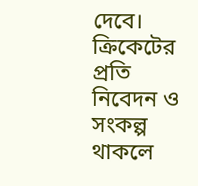দেবে। ক্রিকেটের প্রতি
নিবেদন ও সংকল্প থাকলে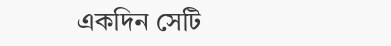একদিন সেটি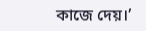কাজে দেয়।’